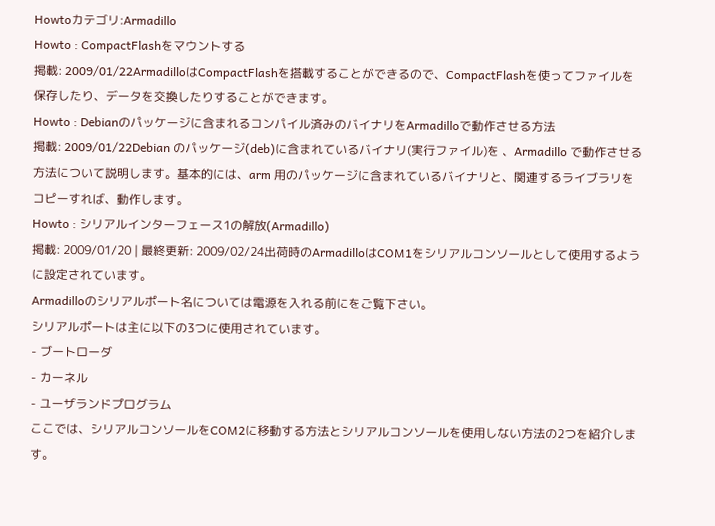Howtoカテゴリ:Armadillo
Howto : CompactFlashをマウントする
掲載: 2009/01/22ArmadilloはCompactFlashを搭載することができるので、CompactFlashを使ってファイルを保存したり、データを交換したりすることができます。
Howto : Debianのパッケージに含まれるコンパイル済みのバイナリをArmadilloで動作させる方法
掲載: 2009/01/22Debian のパッケージ(deb)に含まれているバイナリ(実行ファイル)を 、Armadillo で動作させる方法について説明します。基本的には、arm 用のパッケージに含まれているバイナリと、関連するライブラリをコピーすれば、動作します。
Howto : シリアルインターフェース1の解放(Armadillo)
掲載: 2009/01/20 | 最終更新: 2009/02/24出荷時のArmadilloはCOM1をシリアルコンソールとして使用するように設定されています。
Armadilloのシリアルポート名については電源を入れる前にをご覧下さい。
シリアルポートは主に以下の3つに使用されています。
- ブートローダ
- カーネル
- ユーザランドプログラム
ここでは、シリアルコンソールをCOM2に移動する方法とシリアルコンソールを使用しない方法の2つを紹介します。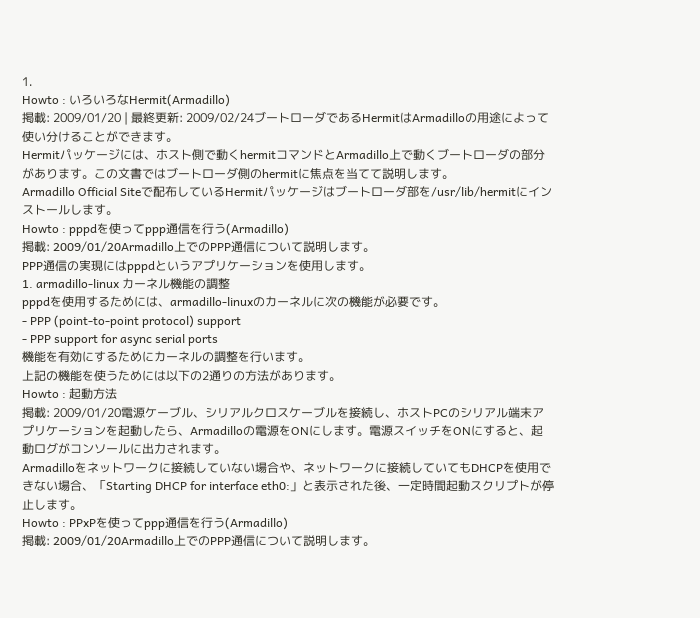1.
Howto : いろいろなHermit(Armadillo)
掲載: 2009/01/20 | 最終更新: 2009/02/24ブートローダであるHermitはArmadilloの用途によって使い分けることができます。
Hermitパッケージには、ホスト側で動くhermitコマンドとArmadillo上で動くブートローダの部分があります。この文書ではブートローダ側のhermitに焦点を当てて説明します。
Armadillo Official Siteで配布しているHermitパッケージはブートローダ部を/usr/lib/hermitにインストールします。
Howto : pppdを使ってppp通信を行う(Armadillo)
掲載: 2009/01/20Armadillo上でのPPP通信について説明します。
PPP通信の実現にはpppdというアプリケーションを使用します。
1. armadillo-linux カーネル機能の調整
pppdを使用するためには、armadillo-linuxのカーネルに次の機能が必要です。
- PPP (point-to-point protocol) support
- PPP support for async serial ports
機能を有効にするためにカーネルの調整を行います。
上記の機能を使うためには以下の2通りの方法があります。
Howto : 起動方法
掲載: 2009/01/20電源ケーブル、シリアルクロスケーブルを接続し、ホストPCのシリアル端末アプリケーションを起動したら、Armadilloの電源をONにします。電源スイッチをONにすると、起動ログがコンソールに出力されます。
Armadilloをネットワークに接続していない場合や、ネットワークに接続していてもDHCPを使用できない場合、「Starting DHCP for interface eth0:」と表示された後、一定時間起動スクリプトが停止します。
Howto : PPxPを使ってppp通信を行う(Armadillo)
掲載: 2009/01/20Armadillo上でのPPP通信について説明します。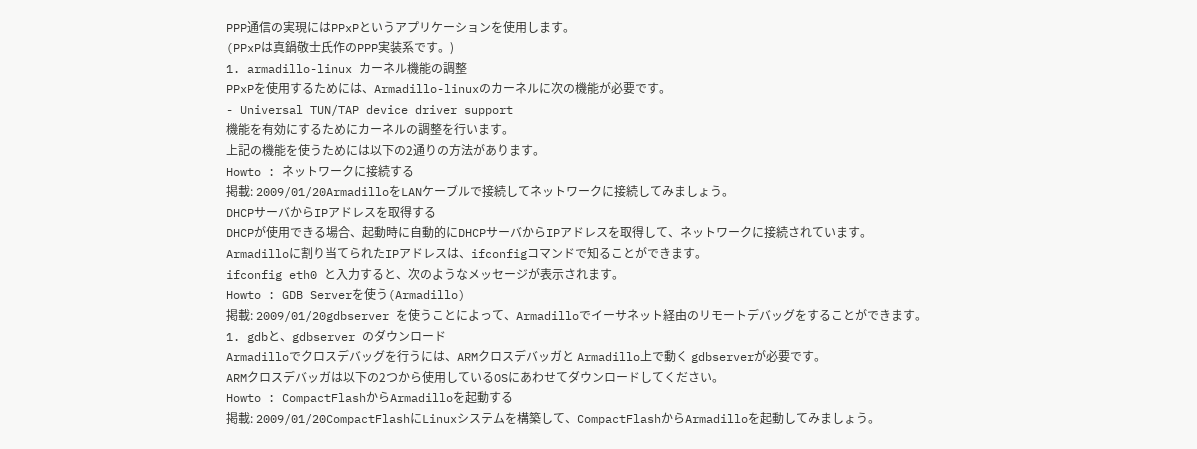PPP通信の実現にはPPxPというアプリケーションを使用します。
(PPxPは真鍋敬士氏作のPPP実装系です。)
1. armadillo-linux カーネル機能の調整
PPxPを使用するためには、Armadillo-linuxのカーネルに次の機能が必要です。
- Universal TUN/TAP device driver support
機能を有効にするためにカーネルの調整を行います。
上記の機能を使うためには以下の2通りの方法があります。
Howto : ネットワークに接続する
掲載: 2009/01/20ArmadilloをLANケーブルで接続してネットワークに接続してみましょう。
DHCPサーバからIPアドレスを取得する
DHCPが使用できる場合、起動時に自動的にDHCPサーバからIPアドレスを取得して、ネットワークに接続されています。
Armadilloに割り当てられたIPアドレスは、ifconfigコマンドで知ることができます。
ifconfig eth0 と入力すると、次のようなメッセージが表示されます。
Howto : GDB Serverを使う(Armadillo)
掲載: 2009/01/20gdbserver を使うことによって、Armadilloでイーサネット経由のリモートデバッグをすることができます。
1. gdbと、gdbserver のダウンロード
Armadilloでクロスデバッグを行うには、ARMクロスデバッガと Armadillo上で動く gdbserverが必要です。
ARMクロスデバッガは以下の2つから使用しているOSにあわせてダウンロードしてください。
Howto : CompactFlashからArmadilloを起動する
掲載: 2009/01/20CompactFlashにLinuxシステムを構築して、CompactFlashからArmadilloを起動してみましょう。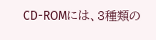CD-ROMには、3種類の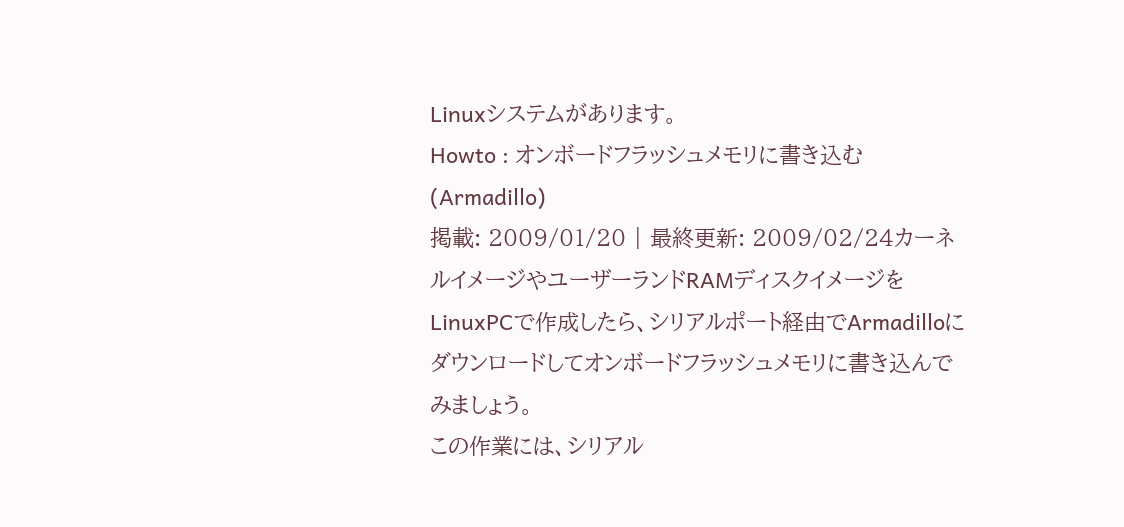Linuxシステムがあります。
Howto : オンボードフラッシュメモリに書き込む(Armadillo)
掲載: 2009/01/20 | 最終更新: 2009/02/24カーネルイメージやユーザーランドRAMディスクイメージをLinuxPCで作成したら、シリアルポート経由でArmadilloにダウンロードしてオンボードフラッシュメモリに書き込んでみましょう。
この作業には、シリアル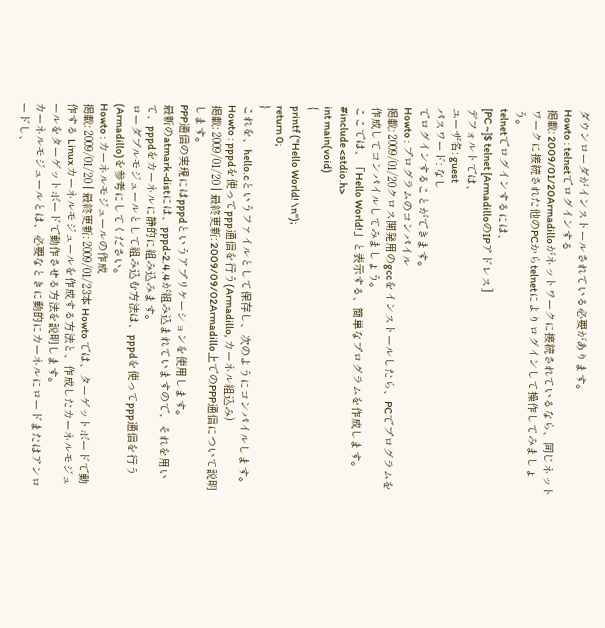ダウンローダがインストールされている必要があります。
Howto : telnetでログインする
掲載: 2009/01/20Armadilloがネットワークに接続されているなら、同じネットワークに接続された他のPCからtelnetによりログインして操作してみましょう。
telnetでログインするには、
[PC ~]$ telnet [ArmadilloのIPアドレス]
デフォルトでは、
ユーザ名: guest
パスワード: なし
でログインすることができます。
Howto : プログラムのコンパイル
掲載: 2009/01/20クロス開発用のgccをインストールしたら、PCでプログラムを作成してコンパイルしてみましょう。
ここでは、「Hello World!」と表示する、簡単なプログラムを作成します。
#include <stdio.h>
int main(void)
{
printf ("Hello World! \n");
return 0;
}
これを、hello.cというファイルとして保存し、次のようにコンパイルします。
Howto : pppdを使ってppp通信を行う(Armadillo, カーネル組込み)
掲載: 2009/01/20 | 最終更新: 2009/09/02Armadillo上でのPPP通信について説明します。
PPP通信の実現にはpppdというアプリケーションを使用します。
最新のatmark-distには、pppd-2.4.4が組み込まれていますので、それを用いて、pppdをカーネルに静的に組み込みます。
ローダブルモジュールとして組み込む方法は、pppdを使ってppp通信を行う(Armadillo)を参考にしてください。
Howto : カーネルモジュールの作成
掲載: 2009/01/20 | 最終更新: 2009/01/23本 Howto では、ターゲットボードで動作する Linux カーネルモジュールを作成する方法と、作成したカーネルモジュールをターゲットボードで動作させる方法を説明します。
カーネルモジュールとは、必要なときに動的にカーネルにロードまたはアンロードし、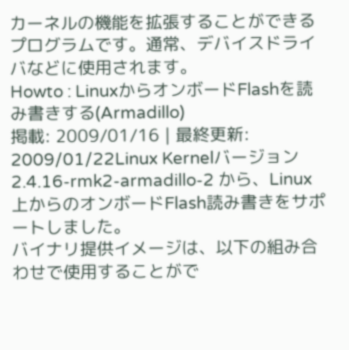カーネルの機能を拡張することができるプログラムです。通常、デバイスドライバなどに使用されます。
Howto : LinuxからオンボードFlashを読み書きする(Armadillo)
掲載: 2009/01/16 | 最終更新: 2009/01/22Linux Kernelバージョン 2.4.16-rmk2-armadillo-2 から、Linux上からのオンボードFlash読み書きをサポートしました。
バイナリ提供イメージは、以下の組み合わせで使用することがで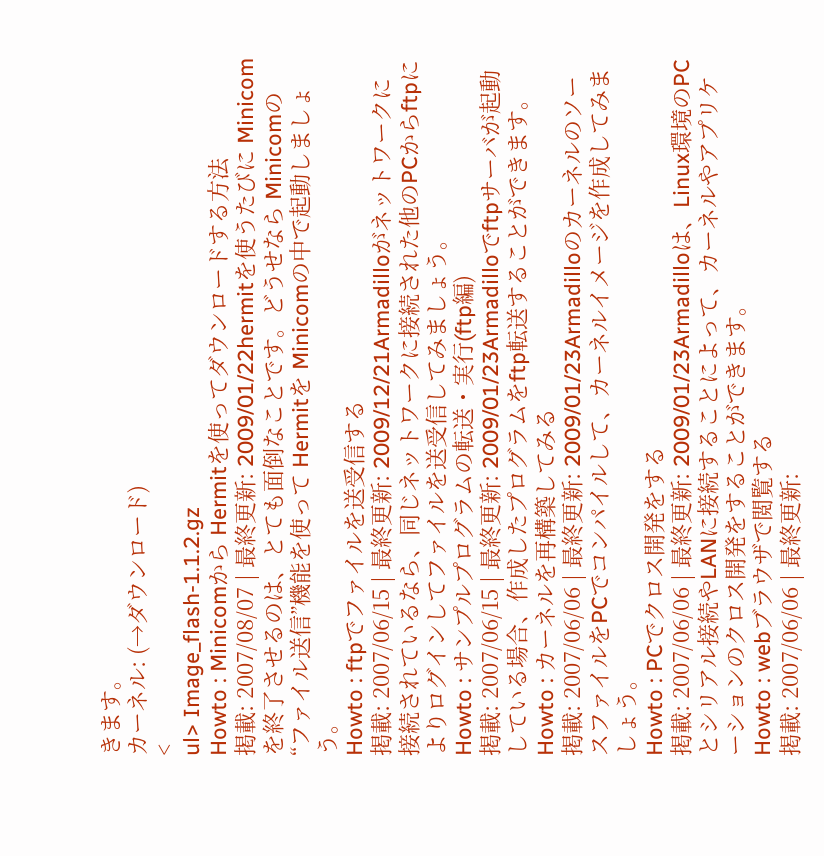きます。
カーネル: (→ダウンロード)
<
ul> Image_flash-1.1.2.gz
Howto : Minicomから Hermitを使ってダウンロードする方法
掲載: 2007/08/07 | 最終更新: 2009/01/22hermitを使うたびに Minicomを終了させるのは、とても面倒なことです。どうせなら Minicomの “ファイル送信”機能を使って Hermitを Minicomの中で起動しましょう。
Howto : ftpでファイルを送受信する
掲載: 2007/06/15 | 最終更新: 2009/12/21Armadilloがネットワークに接続されているなら、同じネットワークに接続された他のPCからftpによりログインしてファイルを送受信してみましょう。
Howto : サンプルプログラムの転送・実行(ftp編)
掲載: 2007/06/15 | 最終更新: 2009/01/23Armadilloでftpサーバが起動している場合、作成したプログラムをftp転送することができます。
Howto : カーネルを再構築してみる
掲載: 2007/06/06 | 最終更新: 2009/01/23ArmadilloのカーネルのソースファイルをPCでコンパイルして、カーネルイメージを作成してみましょう。
Howto : PCでクロス開発をする
掲載: 2007/06/06 | 最終更新: 2009/01/23Armadilloは、Linux環境のPCとシリアル接続やLANに接続することによって、カーネルやアプリケーションのクロス開発をすることができます。
Howto : webブラウザで閲覧する
掲載: 2007/06/06 | 最終更新: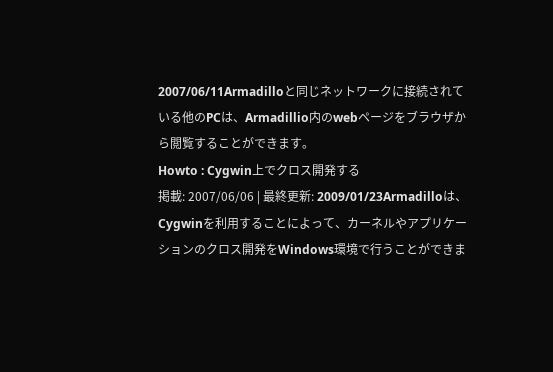2007/06/11Armadilloと同じネットワークに接続されている他のPCは、Armadillio内のwebページをブラウザから閲覧することができます。
Howto : Cygwin上でクロス開発する
掲載: 2007/06/06 | 最終更新: 2009/01/23Armadilloは、Cygwinを利用することによって、カーネルやアプリケーションのクロス開発をWindows環境で行うことができま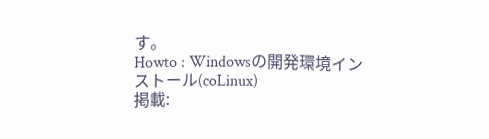す。
Howto : Windowsの開発環境インストール(coLinux)
掲載: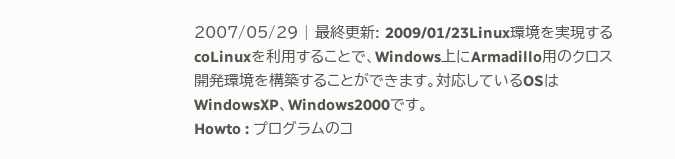2007/05/29 | 最終更新: 2009/01/23Linux環境を実現するcoLinuxを利用することで、Windows上にArmadillo用のクロス開発環境を構築することができます。対応しているOSはWindowsXP、Windows2000です。
Howto : プログラムのコ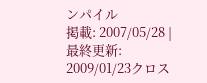ンパイル
掲載: 2007/05/28 | 最終更新: 2009/01/23クロス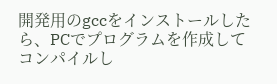開発用のgccをインストールしたら、PCでプログラムを作成してコンパイルし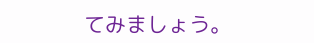てみましょう。